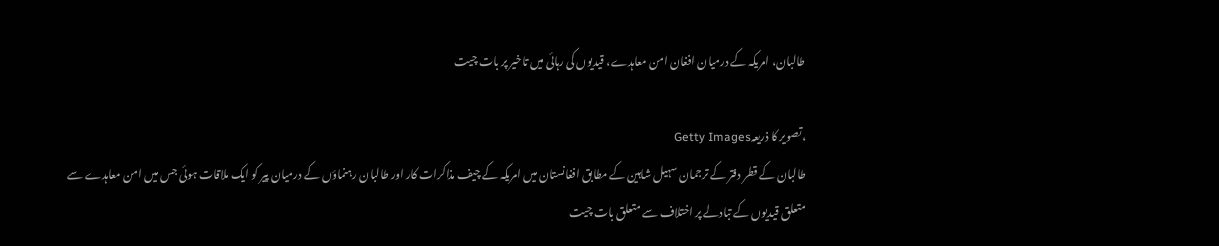طالبان، امریکہ کے درمیان افغان امن معاہدے، قیدیوں کی رہائی میں تاخیر پر بات چیت

،تصویر کا ذریعہGetty Images
طالبان کے قطر دفتر کے ترجمان سہیل شاہین کے مطابق افغانستان میں امریکہ کے چیف مذاکرات کار اور طالبان رہنماؤں کے درمیان پیر کو ایک ملاقات ہوئی جس میں امن معاہدے سے متعلق قیدیوں کے تبادلے پر اختلاف سے متعلق بات چیت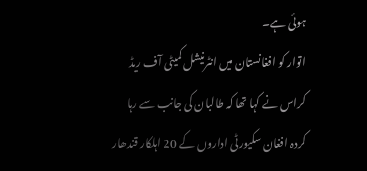ہوئی ہے۔
اتوار کو افغانستان میں انٹرنیشل کمیٹی آف ریڈ کراس نے کہا تھا کہ طالبان کی جانب سے رہا کردہ افغان سکیورٹی اداروں کے 20 اہلکار قندھار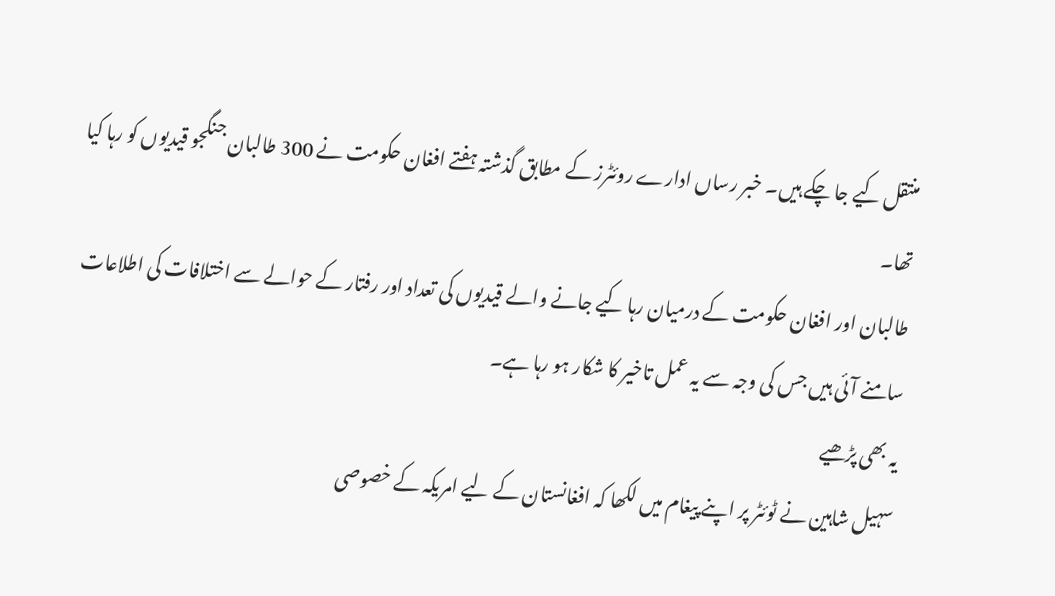منتقل کیے جا چکے ہیں۔ خبر رساں ادارے روئٹرز کے مطابق گذشتہ ہفتے افغان حکومت نے 300 طالبان جنگجو قیدیوں کو رہا کیا تھا۔
طالبان اور افغان حکومت کے درمیان رہا کیے جانے والے قیدیوں کی تعداد اور رفتار کے حوالے سے اختلافات کی اطلاعات سامنے آئی ہیں جس کی وجہ سے یہ عمل تاخیر کا شکار ہو رہا ہے۔
یہ بھی پڑھیے
سہیل شاہین نے ٹوئٹر پر اپنے پیغام میں لکھا کہ افغانستان کے لیے امریکہ کے خصوصی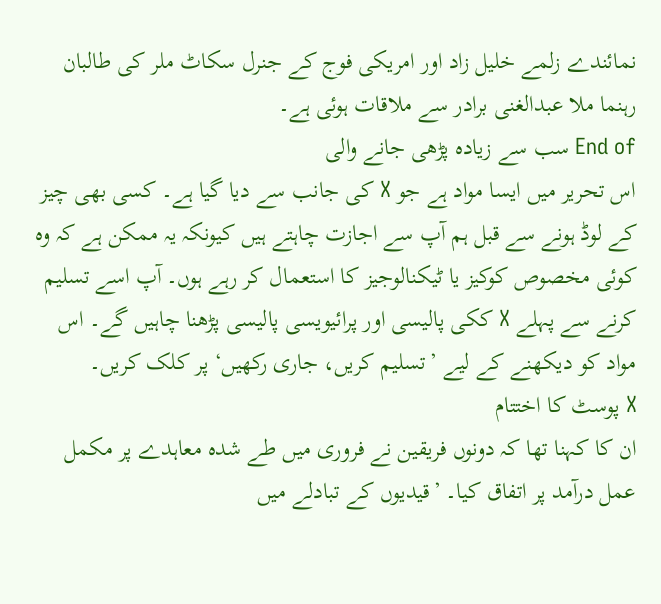نمائندے زلمے خلیل زاد اور امریکی فوج کے جنرل سکاٹ ملر کی طالبان رہنما ملا عبدالغنی برادر سے ملاقات ہوئی ہے۔
End of سب سے زیادہ پڑھی جانے والی
اس تحریر میں ایسا مواد ہے جو X کی جانب سے دیا گیا ہے۔ کسی بھی چیز کے لوڈ ہونے سے قبل ہم آپ سے اجازت چاہتے ہیں کیونکہ یہ ممکن ہے کہ وہ کوئی مخصوص کوکیز یا ٹیکنالوجیز کا استعمال کر رہے ہوں۔ آپ اسے تسلیم کرنے سے پہلے X ککی پالیسی اور پرائیویسی پالیسی پڑھنا چاہیں گے۔ اس مواد کو دیکھنے کے لیے ’تسلیم کریں، جاری رکھیں‘ پر کلک کریں۔
X پوسٹ کا اختتام
ان کا کہنا تھا کہ دونوں فریقین نے فروری میں طے شدہ معاہدے پر مکمل عمل درآمد پر اتفاق کیا۔ ’قیدیوں کے تبادلے میں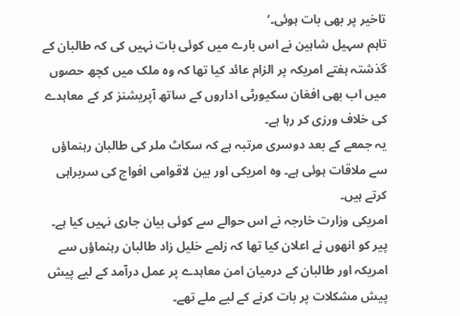تاخیر پر بھی بات ہوئی۔‘
تاہم سہیل شاہین نے اس بارے میں کوئی بات نہیں کی کہ طالبان کے گذشتہ ہفتے امریکہ پر الزام عائد کیا تھا کہ وہ ملک میں کچھ حصوں میں اب بھی افغان سکیورٹی اداروں کے ساتھ آپریشنز کر کے معاہدے کی خلاف ورزی کر رہا ہے۔
یہ جمعے کے بعد دوسری مرتبہ ہے کہ سکاٹ ملر کی طالبان رہنماؤں سے ملاقات ہوئی ہے۔ وہ امریکی اور بین لاقوامی افواج کی سربراہی کرتے ہیں۔
امریکی وزارت خارجہ نے اس حوالے سے کوئی بیان جاری نہیں کیا ہے۔ پیر کو انھوں نے اعلان کیا تھا کہ زلمے خلیل زاد طالبان رہنماؤں سے امریکہ اور طالبان کے درمیان امن معاہدے پر عمل درآمد کے لیے پیش پیش مشکلات پر بات کرنے کے لیے ملے تھے۔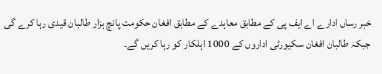خبر رساں ادارے اے ایف پی کے مطابق معاہدے کے مطابق افغان حکومت پانچ ہزار طالبان قیدی رہا کرے گی جبکہ طالبان افغان سکیورٹی اداروں کے 1000 اہلکار کو رہا کریں گے۔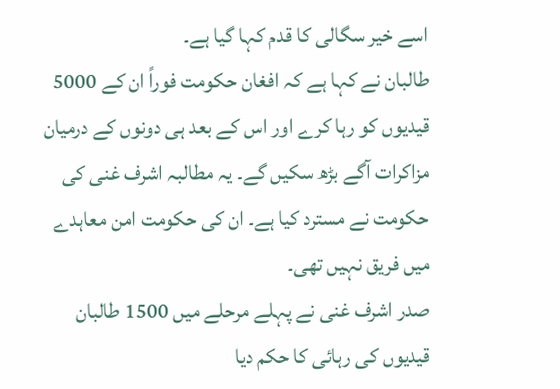اسے خیر سگالی کا قدم کہا گیا ہے۔
طالبان نے کہا ہے کہ افغان حکومت فوراً ان کے 5000 قیدیوں کو رہا کرے اور اس کے بعد ہی دونوں کے درمیان مزاکرات آگے بڑھ سکیں گے۔ یہ مطالبہ اشرف غنی کی حکومت نے مسترد کیا ہے۔ ان کی حکومت امن معاہدے میں فریق نہیں تھی۔
صدر اشرف غنی نے پہلے مرحلے میں 1500 طالبان قیدیوں کی رہائی کا حکم دیا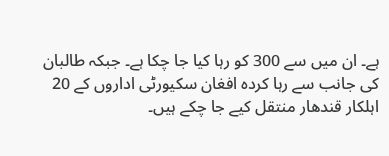ہے۔ ان میں سے 300 کو رہا کیا جا چکا ہے۔ جبکہ طالبان کی جانب سے رہا کردہ افغان سکیورٹی اداروں کے 20 اہلکار قندھار منتقل کیے جا چکے ہیں۔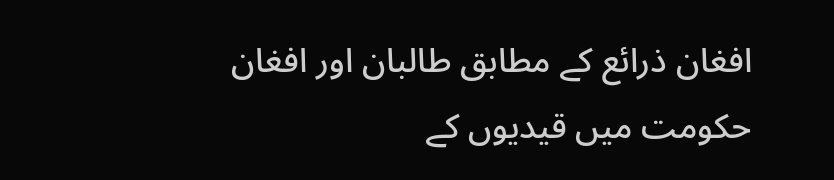افغان ذرائع کے مطابق طالبان اور افغان حکومت میں قیدیوں کے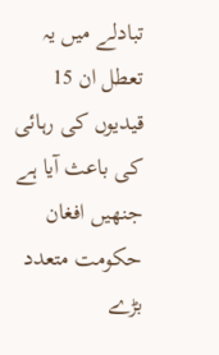تبادلے میں یہ تعطل ان 15 قیدیوں کی رہائی کی باعث آیا ہے جنھیں افغان حکومت متعدد بڑے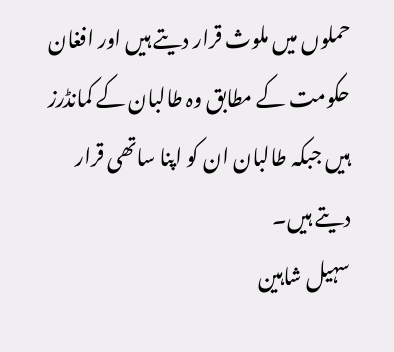حملوں میں ملوث قرار دیتے ہیں اور افغان حکومت کے مطابق وہ طالبان کے کمانڈرز ہیں جبکہ طالبان ان کو اپنا ساتھی قرار دیتے ہیں۔
سہیل شاہین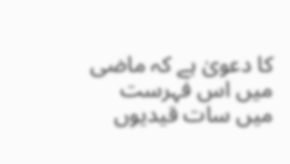کا دعویٰ ہے کہ ماضی میں اس فہرست میں سات قیدیوں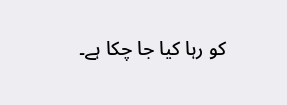کو رہا کیا جا چکا ہے۔